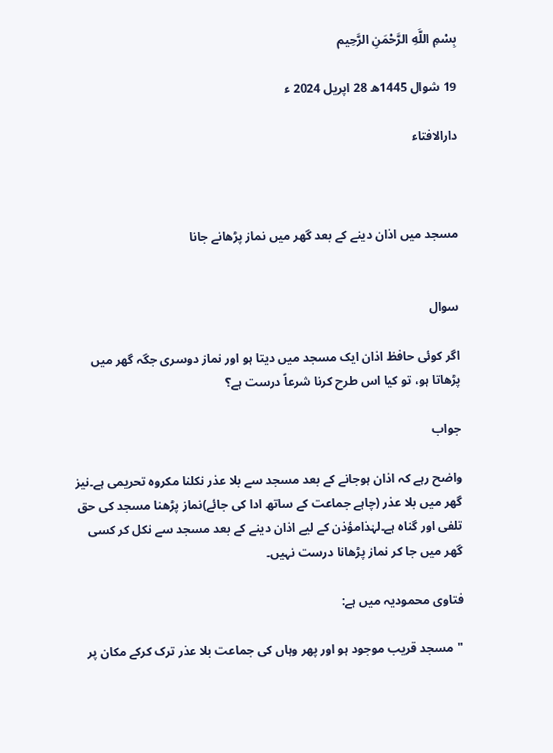بِسْمِ اللَّهِ الرَّحْمَنِ الرَّحِيم

19 شوال 1445ھ 28 اپریل 2024 ء

دارالافتاء



مسجد میں اذان دینے کے بعد گھر میں نماز پڑھانے جانا


سوال

اگر کوئی حافظ اذان ایک مسجد میں دیتا ہو اور نماز دوسری جگہ گھر میں پڑھاتا ہو، تو کیا اس طرح کرنا شرعاً درست ہے؟

جواب

واضح رہے کہ اذان ہوجانے کے بعد مسجد سے بلا عذر نکلنا مکروہ تحریمی ہے۔نیز گھر میں بلا عذر (چاہے جماعت کے ساتھ ادا کی جائے)نماز پڑھنا مسجد کی حق تلفی اور گناہ ہے۔لہٰذامؤذن کے لیے اذان دینے کے بعد مسجد سے نکل کر کسی گھر میں جا کر نماز پڑھانا درست نہیں۔

فتاوی محمودیہ میں ہے:

"مسجد قریب موجود ہو اور پھر وہاں کی جماعت بلا عذر ترک کرکے مکان پر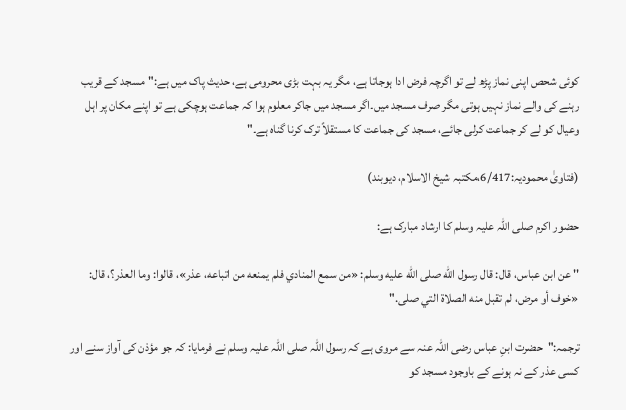کوئی شحص اپنی نماز پڑھ لے تو اگرچہ فرض ادا ہوجاتا ہے، مگر یہ بہت بڑی محرومی ہے، حدیث پاک میں ہے:"مسجد کے قریب رہنے کی والے نماز نہیں ہوتی مگر صرف مسجد میں۔اگر مسجد میں جاکر معلوم ہوا کہ جماعت ہوچکی ہے تو اپنے مکان پر اہل وعیال کو لے کر جماعت کرلی جائے، مسجد کی جماعت کا مستقلاً ترک کرنا گناہ ہے۔"

(فتاویٰ محمودیہ:6/417،مکتبہ شیخ الاسلام، دیوبند)

حضور اکرم صلی اللہ علیہ وسلم کا ارشاد مبارک ہے:

'' عن ابن عباس، قال: قال رسول الله صلى الله عليه وسلم: «من سمع المنادي فلم يمنعه من اتباعه، عذر»، قالوا: وما العذر؟، قال: «خوف أو مرض، لم تقبل منه الصلاة التي صلى."

ترجمہ:"حضرت ابنِ عباس رضی اللہ عنہ سے مروی ہے کہ رسول اللہ صلی اللہ علیہ وسلم نے فرمایا: کہ جو مؤذن کی آواز سنے اور کسی عذر کے نہ ہونے کے باوجود مسجد کو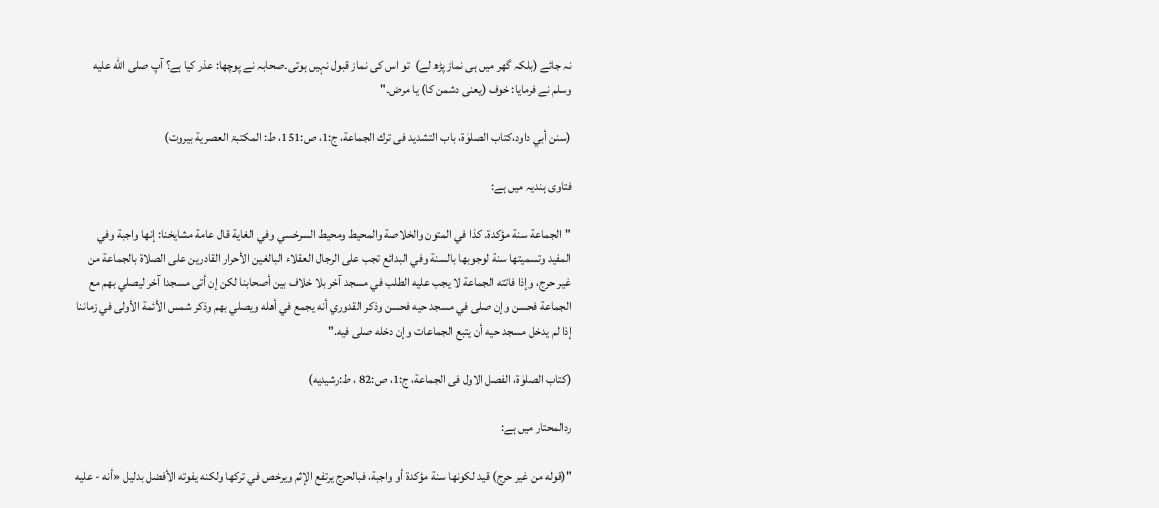نہ جائے (بلکہ گھر میں ہی نماز پڑھ لے)  تو اس کی نماز قبول نہیں ہوتی۔صحابہ نے پوچھا: عذر کیا ہے؟ آپ صلى الله عليه وسلم نے فرمایا: خوف (یعنی دشمن کا) یا مرض۔"

(سنن أبي داود،کتاب الصلوٰۃ، باب التشدید فی ترك الجماعة، ج:1، ص:151، ط: المکتبۃ العصریة بیروت)

فتاوی ہندیہ میں ہے:

"الجماعة سنة مؤكدة. كذا في المتون والخلاصة والمحيط ومحيط السرخسي وفي الغاية قال عامة مشايخنا: إنها واجبة وفي المفيد وتسميتها سنة لوجوبها بالسنة وفي البدائع تجب على الرجال العقلاء البالغين الأحرار القادرين على الصلاة بالجماعة من غير حرج، وإذا فاتته الجماعة لا يجب عليه الطلب في مسجد آخر بلا خلاف بين أصحابنا لكن إن أتى مسجدا آخر ليصلي بهم مع الجماعة فحسن وإن صلى في مسجد حيه فحسن وذكر القدوري أنه يجمع في أهله ويصلي بهم وذكر شمس الأئمة الأولى في زماننا إذا لم يدخل مسجد حيه أن يتبع الجماعات وإن دخله صلى فيه."

(کتاب الصلوٰۃ، الفصل الاول فی الجماعة، ج:1، ص:82 ، ط:رشیدیه)

ردالمحتار میں ہے:

"(قوله من غير حرج) قيد لكونها سنة مؤكدة أو واجبة، فبالحرج يرتفع الإثم ويرخص في تركها ولكنه يفوته الأفضل بدليل «أنه - عليه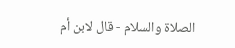الصلاة والسلام - قال لابن أم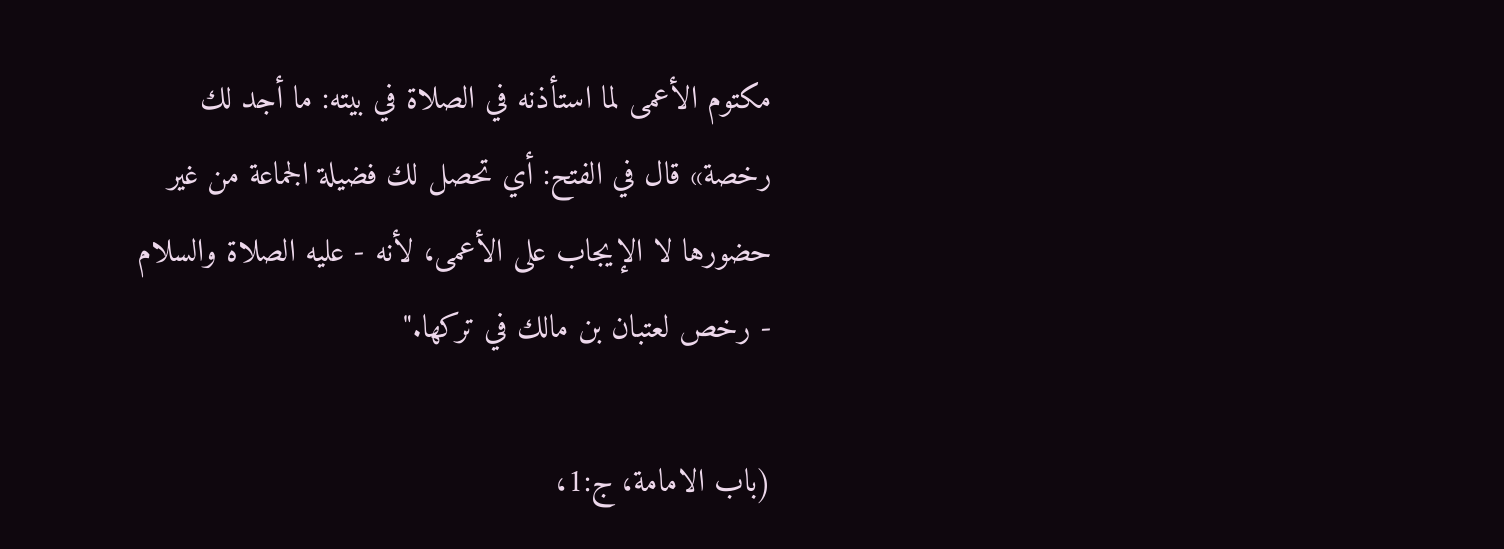مكتوم الأعمى لما استأذنه في الصلاة في بيته: ما أجد لك رخصة» قال في الفتح: أي تحصل لك فضيلة الجماعة من غير حضورها لا الإيجاب على الأعمى، لأنه - عليه الصلاة والسلام - رخص لعتبان بن مالك في تركها."

(باب الامامة، ج:1،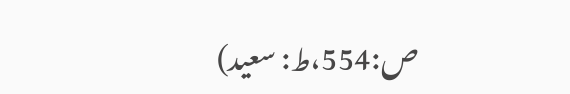ص:554،ط: سعید)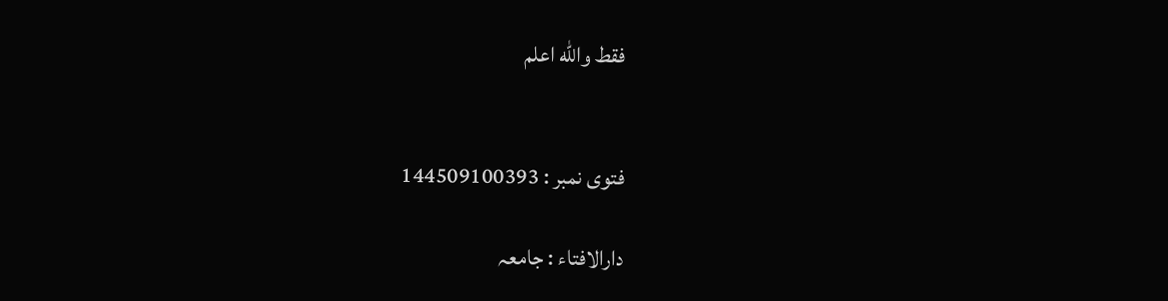فقط والله اعلم


فتوی نمبر : 144509100393

دارالافتاء : جامعہ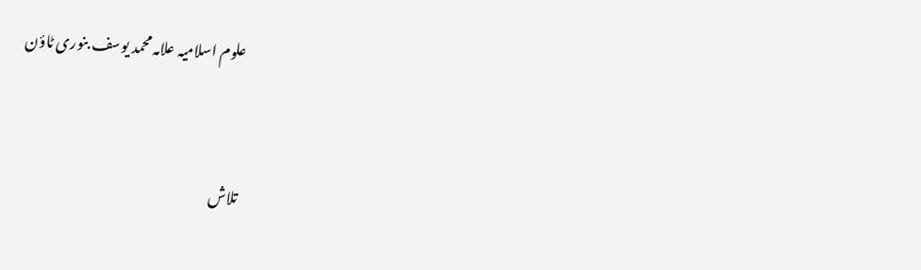علوم اسلامیہ علامہ محمد یوسف بنوری ٹاؤن



تلاش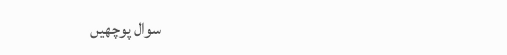سوال پوچھیں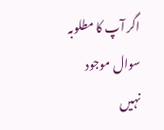اگر آپ کا مطلوبہ سوال موجود نہیں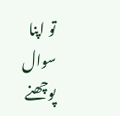تو اپنا سوال پوچھنے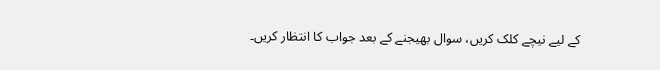کے لیے نیچے کلک کریں، سوال بھیجنے کے بعد جواب کا انتظار کریں۔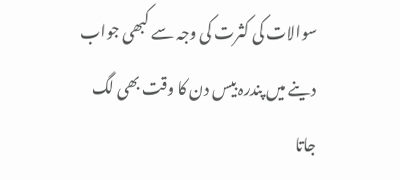سوالات کی کثرت کی وجہ سے کبھی جواب دینے میں پندرہ بیس دن کا وقت بھی لگ جاتا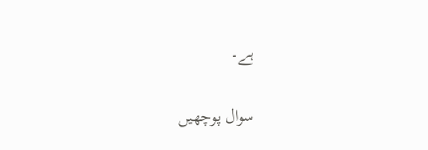ہے۔

سوال پوچھیں